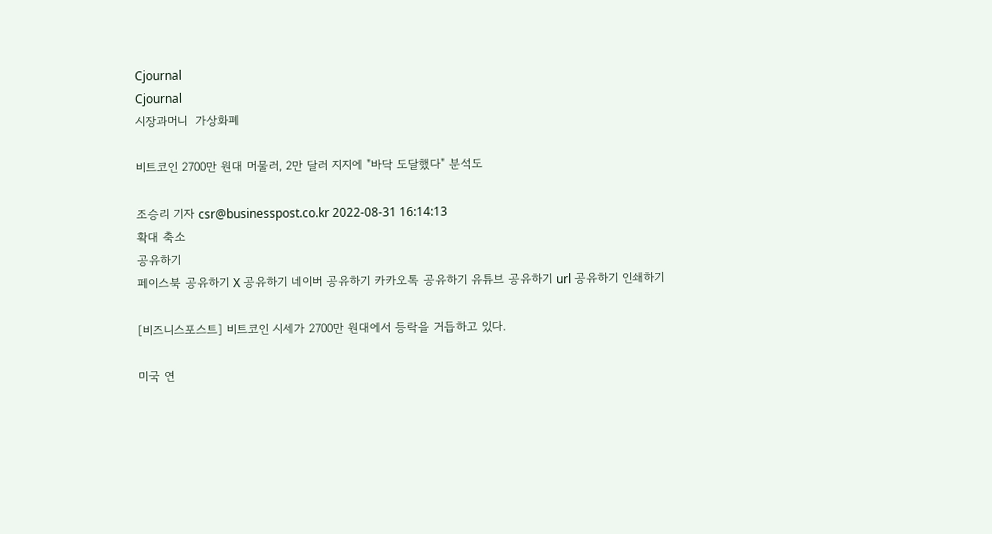Cjournal
Cjournal
시장과머니  가상화폐

비트코인 2700만 원대 머물러, 2만 달러 지지에 "바닥 도달했다" 분석도

조승리 기자 csr@businesspost.co.kr 2022-08-31 16:14:13
확대 축소
공유하기
페이스북 공유하기 X 공유하기 네이버 공유하기 카카오톡 공유하기 유튜브 공유하기 url 공유하기 인쇄하기

[비즈니스포스트] 비트코인 시세가 2700만 원대에서 등락을 거듭하고 있다.

미국 연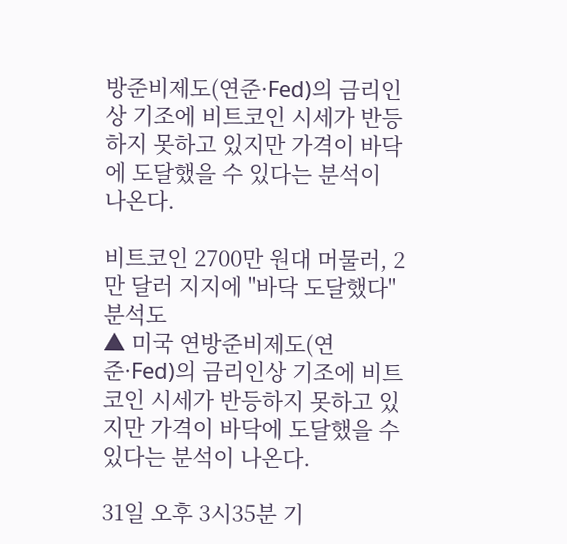방준비제도(연준·Fed)의 금리인상 기조에 비트코인 시세가 반등하지 못하고 있지만 가격이 바닥에 도달했을 수 있다는 분석이 나온다.

비트코인 2700만 원대 머물러, 2만 달러 지지에 "바닥 도달했다" 분석도
▲ 미국 연방준비제도(연준·Fed)의 금리인상 기조에 비트코인 시세가 반등하지 못하고 있지만 가격이 바닥에 도달했을 수 있다는 분석이 나온다.

31일 오후 3시35분 기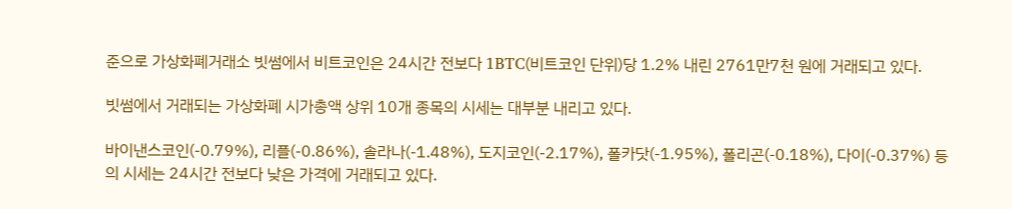준으로 가상화폐거래소 빗썸에서 비트코인은 24시간 전보다 1BTC(비트코인 단위)당 1.2% 내린 2761만7천 원에 거래되고 있다.

빗썸에서 거래되는 가상화폐 시가총액 상위 10개 종목의 시세는 대부분 내리고 있다.

바이낸스코인(-0.79%), 리플(-0.86%), 솔라나(-1.48%), 도지코인(-2.17%), 폴카닷(-1.95%), 폴리곤(-0.18%), 다이(-0.37%) 등의 시세는 24시간 전보다 낮은 가격에 거래되고 있다.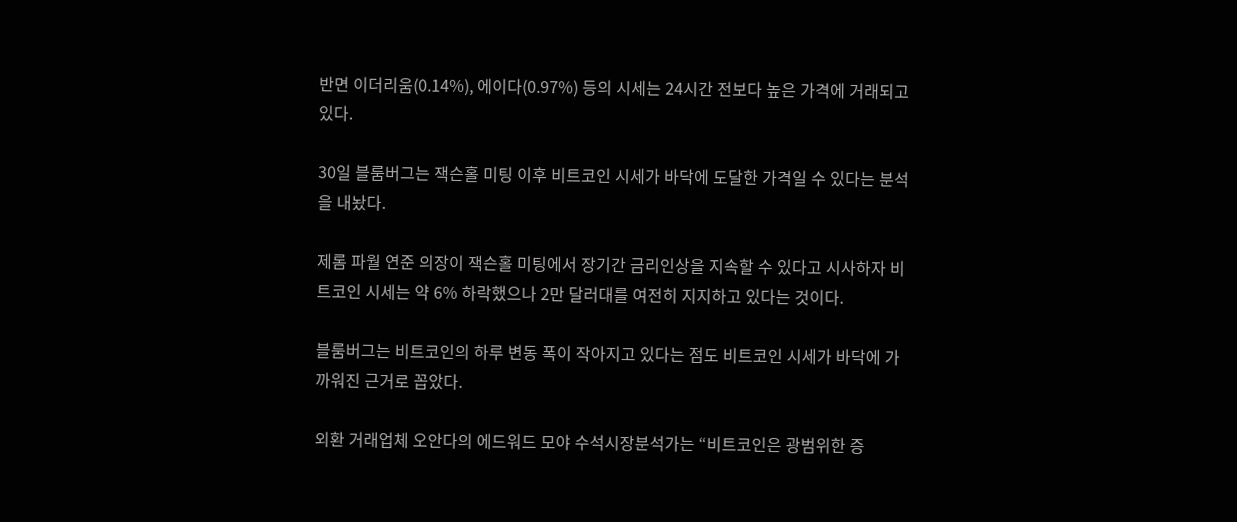반면 이더리움(0.14%), 에이다(0.97%) 등의 시세는 24시간 전보다 높은 가격에 거래되고 있다.

30일 블룸버그는 잭슨홀 미팅 이후 비트코인 시세가 바닥에 도달한 가격일 수 있다는 분석을 내놨다.

제롬 파월 연준 의장이 잭슨홀 미팅에서 장기간 금리인상을 지속할 수 있다고 시사하자 비트코인 시세는 약 6% 하락했으나 2만 달러대를 여전히 지지하고 있다는 것이다.

블룸버그는 비트코인의 하루 변동 폭이 작아지고 있다는 점도 비트코인 시세가 바닥에 가까워진 근거로 꼽았다.

외환 거래업체 오안다의 에드워드 모야 수석시장분석가는 “비트코인은 광범위한 증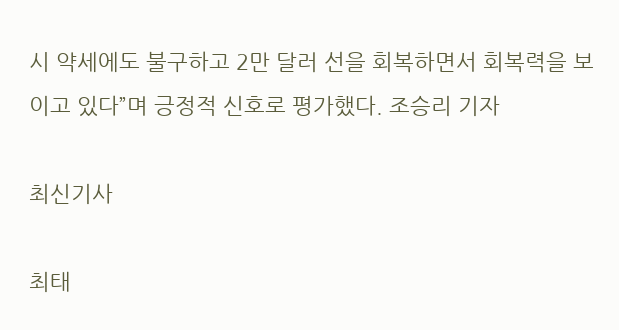시 약세에도 불구하고 2만 달러 선을 회복하면서 회복력을 보이고 있다”며 긍정적 신호로 평가했다. 조승리 기자

최신기사

최태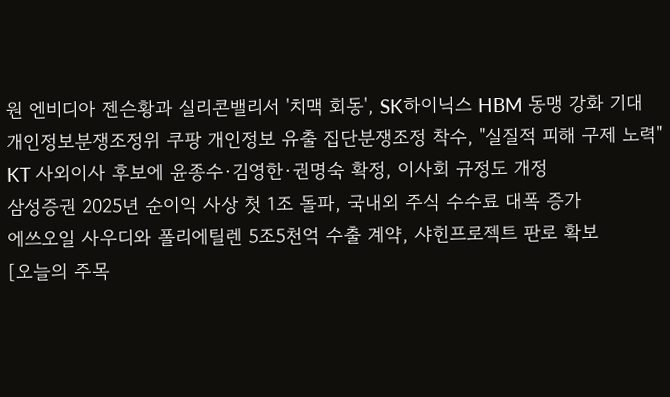원 엔비디아 젠슨황과 실리콘밸리서 '치맥 회동', SK하이닉스 HBM 동맹 강화 기대
개인정보분쟁조정위 쿠팡 개인정보 유출 집단분쟁조정 착수, "실질적 피해 구제 노력"
KT 사외이사 후보에 윤종수·김영한·권명숙 확정, 이사회 규정도 개정
삼성증권 2025년 순이익 사상 첫 1조 돌파, 국내외 주식 수수료 대폭 증가
에쓰오일 사우디와 폴리에틸렌 5조5천억 수출 계약, 샤힌프로젝트 판로 확보
[오늘의 주목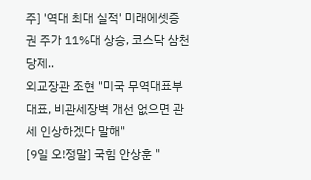주] '역대 최대 실적' 미래에셋증권 주가 11%대 상승, 코스닥 삼천당제..
외교장관 조현 "미국 무역대표부 대표, 비관세장벽 개선 없으면 관세 인상하겠다 말해"
[9일 오!정말] 국힘 안상훈 "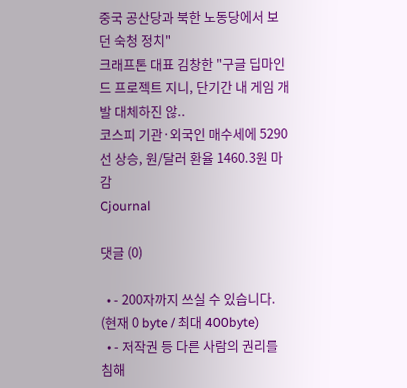중국 공산당과 북한 노동당에서 보던 숙청 정치"
크래프톤 대표 김창한 "구글 딥마인드 프로젝트 지니, 단기간 내 게임 개발 대체하진 않..
코스피 기관·외국인 매수세에 5290선 상승, 원/달러 환율 1460.3원 마감
Cjournal

댓글 (0)

  • - 200자까지 쓰실 수 있습니다. (현재 0 byte / 최대 400byte)
  • - 저작권 등 다른 사람의 권리를 침해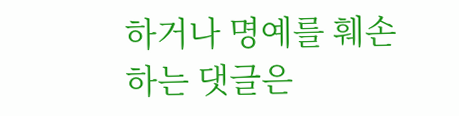하거나 명예를 훼손하는 댓글은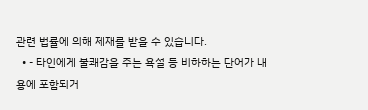관련 법률에 의해 제재를 받을 수 있습니다.
  • - 타인에게 불쾌감을 주는 욕설 등 비하하는 단어가 내용에 포함되거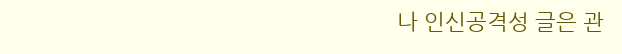나 인신공격성 글은 관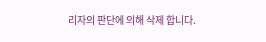리자의 판단에 의해 삭제 합니다.